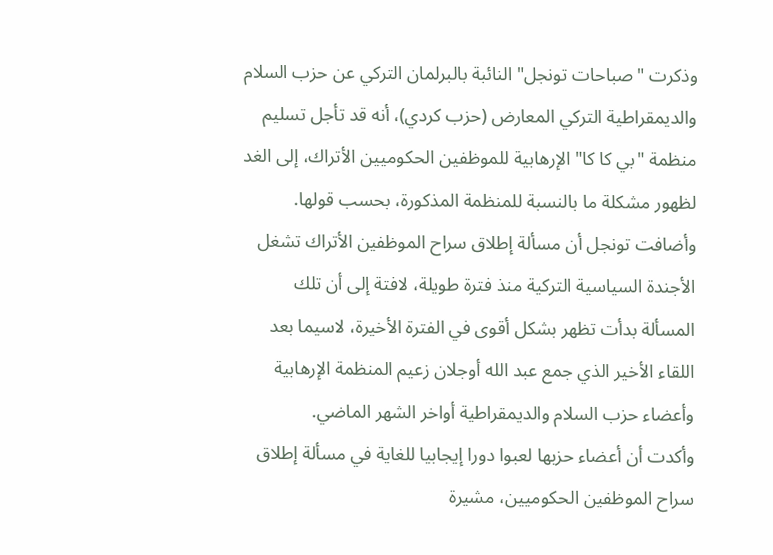وذكرت "صباحات تونجل" النائبة بالبرلمان التركي عن حزب السلام والديمقراطية التركي المعارض (حزب كردي)، أنه قد تأجل تسليم منظمة "بي كا كا" الإرهابية للموظفين الحكوميين الأتراك، إلى الغد لظهور مشكلة ما بالنسبة للمنظمة المذكورة، بحسب قولها.
وأضافت تونجل أن مسألة إطلاق سراح الموظفين الأتراك تشغل الأجندة السياسية التركية منذ فترة طويلة، لافتة إلى أن تلك المسألة بدأت تظهر بشكل أقوى في الفترة الأخيرة، لاسيما بعد اللقاء الأخير الذي جمع عبد الله أوجلان زعيم المنظمة الإرهابية وأعضاء حزب السلام والديمقراطية أواخر الشهر الماضي.
وأكدت أن أعضاء حزبها لعبوا دورا إيجابيا للغاية في مسألة إطلاق سراح الموظفين الحكوميين، مشيرة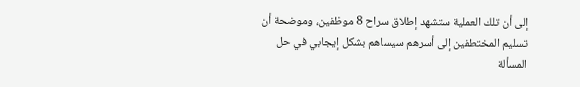إلى أن تلك العملية ستشهد إطلاق سراح 8 موظفين، وموضحة أن تسليم المختطفين إلى أسرهم سيساهم بشكل إيجابي في حل المسألة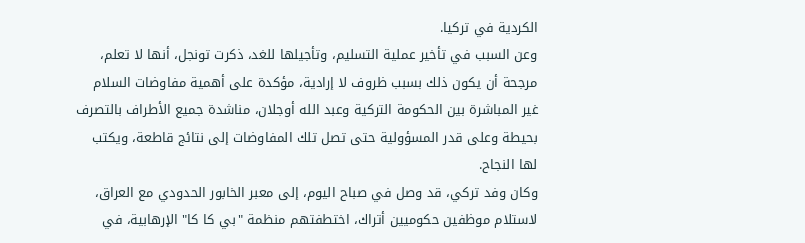الكردية في تركيا.
وعن السبب في تأخير عملية التسليم، وتأجيلها للغد، ذكرت تونجل، أنها لا تعلم، مرجحة أن يكون ذلك بسبب ظروف لا إرادية، مؤكدة على أهمية مفاوضات السلام غير المباشرة بين الحكومة التركية وعبد الله أوجلان، مناشدة جميع الأطراف بالتصرف بحيطة وعلى قدر المسؤولية حتى تصل تلك المفاوضات إلى نتائج قاطعة، ويكتب لها النجاح.
وكان وفد تركي، قد وصل في صباح اليوم، إلى معبر الخابور الحدودي مع العراق، لاستلام موظفين حكوميين أتراك، اختطفتهم منظمة "بي كا كا" الإرهابية، في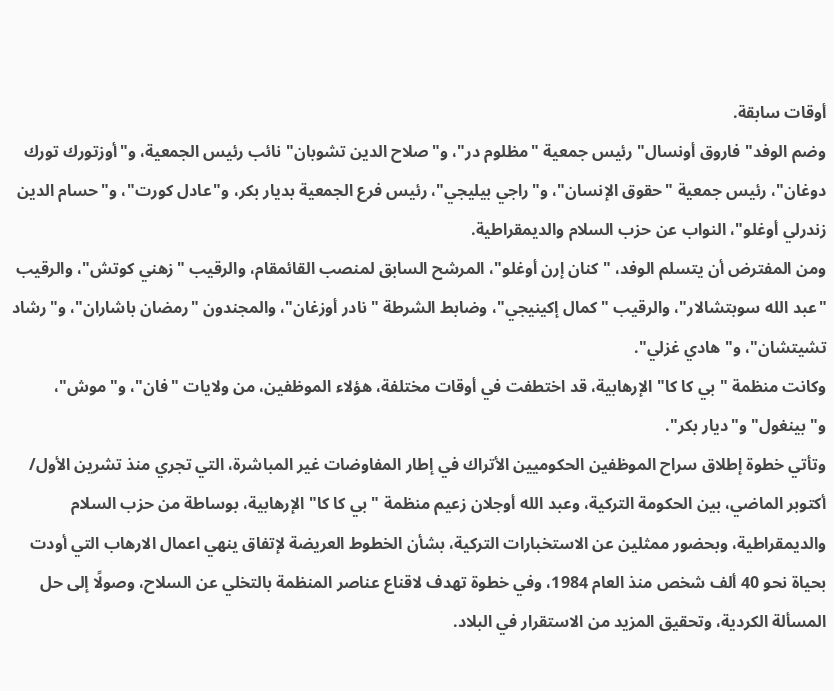أوقات سابقة.
وضم الوفد" فاروق أونسال" رئيس جمعية "مظلوم در"، و"صلاح الدين تشوبان" نائب رئيس الجمعية، و"أوزتورك تورك دوغان"، رئيس جمعية "حقوق الإنسان"، و"راجي بيليجي"، رئيس فرع الجمعية بديار بكر، و"عادل كورت"، و"حسام الدين زندرلي أوغلو"، النواب عن حزب السلام والديمقراطية.
ومن المفترض أن يتسلم الوفد، "كنان إرن أوغلو"، المرشح السابق لمنصب القائمقام، والرقيب "زهني كوتش"، والرقيب "عبد الله سوبتشالار"، والرقيب "كمال إكينيجي"، وضابط الشرطة "نادر أوزغان"، والمجندون "رمضان باشاران"، و"رشاد تشيتشان"، و"هادي غزلي".
وكانت منظمة "بي كا كا" الإرهابية، قد اختطفت في أوقات مختلفة، هؤلاء الموظفين، من ولايات "فان"، و"موش"، و"بينغول" و"ديار بكر".
وتأتي خطوة إطلاق سراح الموظفين الحكوميين الأتراك في إطار المفاوضات غير المباشرة، التي تجري منذ تشرين الأول/ أكتوبر الماضي، بين الحكومة التركية، وعبد الله أوجلان زعيم منظمة "بي كا كا" الإرهابية، بوساطة من حزب السلام والديمقراطية، وبحضور ممثلين عن الاستخبارات التركية، بشأن الخطوط العريضة لإتفاق ينهي اعمال الارهاب التي أودت بحياة نحو 40 ألف شخص منذ العام 1984، وفي خطوة تهدف لاقناع عناصر المنظمة بالتخلي عن السلاح، وصولًا إلى حل المسألة الكردية، وتحقيق المزيد من الاستقرار في البلاد.